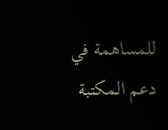للمساهمة في دعم المكتبة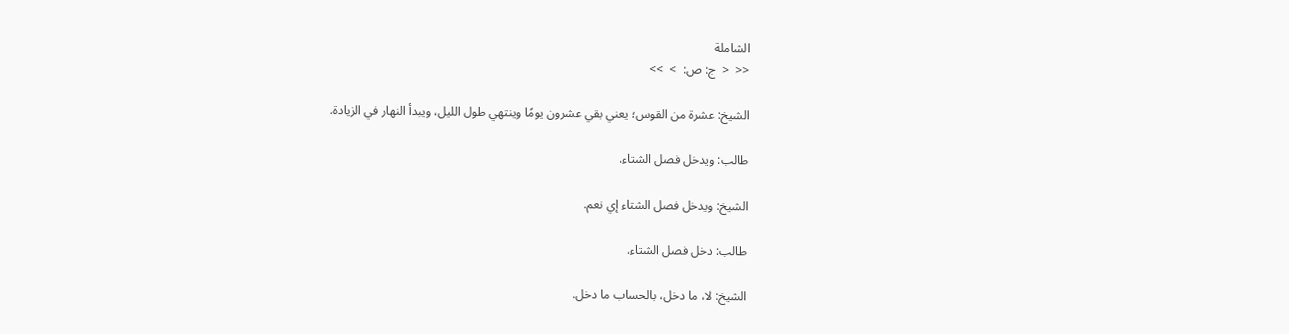الشاملة
<<  <  ج: ص:  >  >>

الشيخ: عشرة من القوس؛ يعني بقي عشرون يومًا وينتهي طول الليل، ويبدأ النهار في الزيادة.

طالب: ويدخل فصل الشتاء.

الشيخ: ويدخل فصل الشتاء إي نعم.

طالب: دخل فصل الشتاء.

الشيخ: لا، ما دخل، بالحساب ما دخل.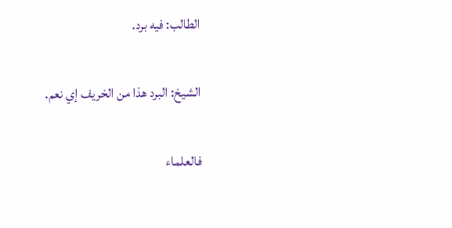الطالب: فيه برد.

الشيخ: البرد هذا من الخريف إي نعم.

فالعلماء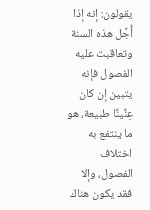يقولون: إنه إذا أُجِّل هذه السنة وتعاقبت عليه الفصول فإنه يتبين إن كان عِنِّينًا طبيعة، هو ما ينتفع به اختلاف الفصول، وإلا فقد يكون هناك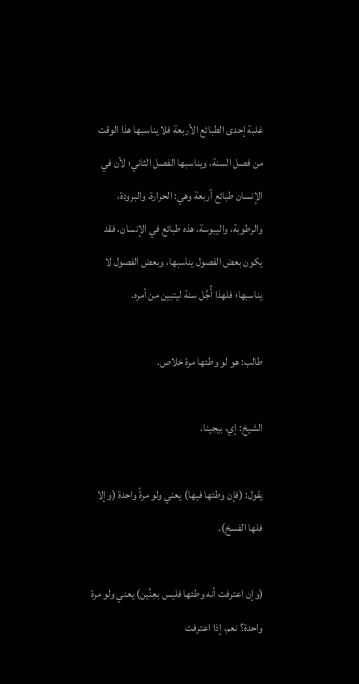غلبة إحدى الطبائع الأربعة فلا يناسبها هذا الوقت من فصل السنة، ويناسبها الفصل الثاني؛ لأن في الإنسان طبائع أربعة وهي: الحرارة، والبرودة، والرطوبة، واليبوسة، هذه طبائع في الإنسان، فقد يكون بعض الفصول يناسبها، وبعض الفصول لا يناسبها؛ فلهذا أُجِّل سنة ليتبين من أمره.

طالب: هو لو وطئها مرة خلاص.

الشيخ: إي، بيجينا.

يقول: (فإن وطئها فيها) يعني ولو مرةً واحدة (وإلا فلها الفسخ).

(وإن اعترفت أنه وطئها فليس بعِنِّين) يعني ولو مرة واحدة؟ نعم، إذا اعترفت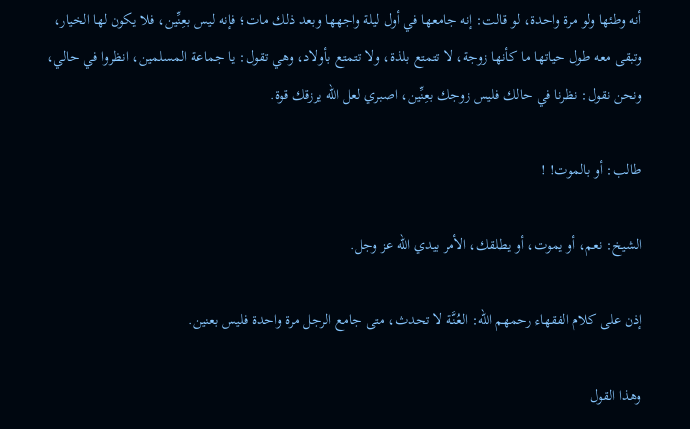أنه وطئها ولو مرة واحدة، لو قالت: إنه جامعها في أول ليلة واجهها وبعد ذلك مات؛ فإنه ليس بعِنِّين، فلا يكون لها الخيار، وتبقى معه طول حياتها ما كأنها زوجة، لا تتمتع بلذة، ولا تتمتع بأولاد، وهي تقول: يا جماعة المسلمين، انظروا في حالي، ونحن نقول: نظرنا في حالك فليس زوجك بعِنِّين، اصبري لعل الله يرزقك قوة.

طالب: أو بالموت! !

الشيخ: نعم، أو يموت، أو يطلقك، الأمر بيدي الله عز وجل.

إذن على كلام الفقهاء رحمهم الله: العُنَّة لا تحدث، متى جامع الرجل مرة واحدة فليس بعنين.

وهذا القول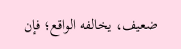ضعيف، يخالفه الواقع؛ فإن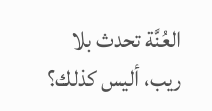العُنَّة تحدث بلا ريب، أليس كذلك؟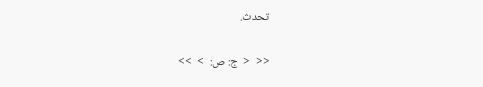تحدث.

<<  <  ج: ص:  >  >>